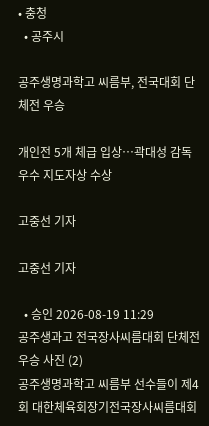• 충청
  • 공주시

공주생명과학고 씨름부, 전국대회 단체전 우승

개인전 5개 체급 입상…곽대성 감독 우수 지도자상 수상

고중선 기자

고중선 기자

  • 승인 2026-08-19 11:29
공주생과고 전국장사씨름대회 단체전 우승 사진 (2)
공주생명과학고 씨름부 선수들이 제4회 대한체육회장기전국장사씨름대회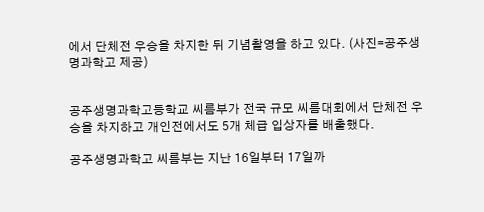에서 단체전 우승을 차지한 뒤 기념촬영을 하고 있다. (사진=공주생명과학고 제공)


공주생명과학고등학교 씨름부가 전국 규모 씨름대회에서 단체전 우승을 차지하고 개인전에서도 5개 체급 입상자를 배출했다.

공주생명과학고 씨름부는 지난 16일부터 17일까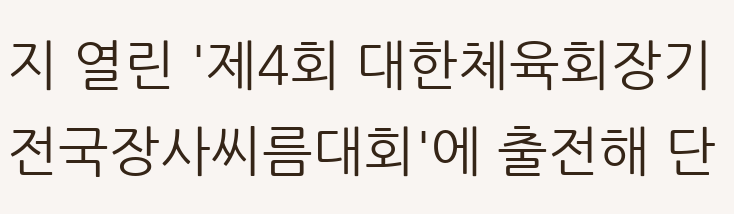지 열린 '제4회 대한체육회장기전국장사씨름대회'에 출전해 단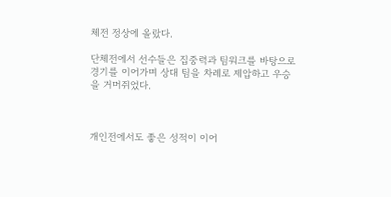체전 정상에 올랐다.

단체전에서 선수들은 집중력과 팀워크를 바탕으로 경기를 이어가며 상대 팀을 차례로 제압하고 우승을 거머쥐었다.



개인전에서도 좋은 성적이 이어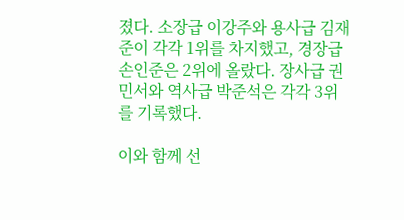졌다. 소장급 이강주와 용사급 김재준이 각각 1위를 차지했고, 경장급 손인준은 2위에 올랐다. 장사급 권민서와 역사급 박준석은 각각 3위를 기록했다.

이와 함께 선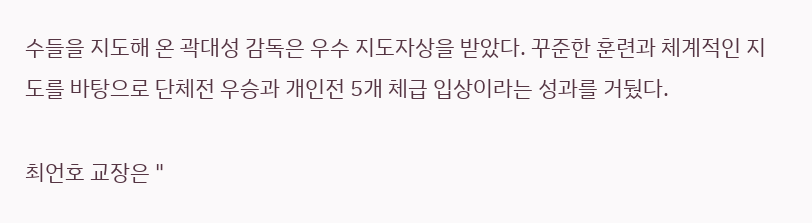수들을 지도해 온 곽대성 감독은 우수 지도자상을 받았다. 꾸준한 훈련과 체계적인 지도를 바탕으로 단체전 우승과 개인전 5개 체급 입상이라는 성과를 거뒀다.

최언호 교장은 "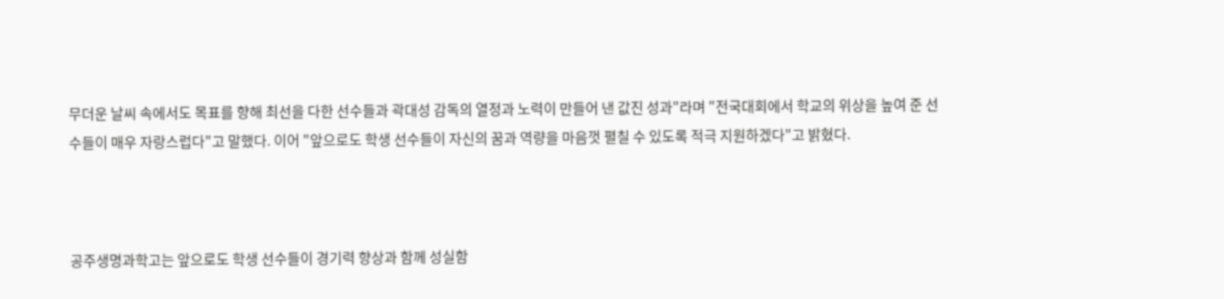무더운 날씨 속에서도 목표를 향해 최선을 다한 선수들과 곽대성 감독의 열정과 노력이 만들어 낸 값진 성과"라며 "전국대회에서 학교의 위상을 높여 준 선수들이 매우 자랑스럽다"고 말했다. 이어 "앞으로도 학생 선수들이 자신의 꿈과 역량을 마음껏 펼칠 수 있도록 적극 지원하겠다"고 밝혔다.



공주생명과학고는 앞으로도 학생 선수들이 경기력 향상과 함께 성실함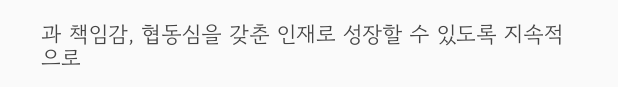과 책임감, 협동심을 갖춘 인재로 성장할 수 있도록 지속적으로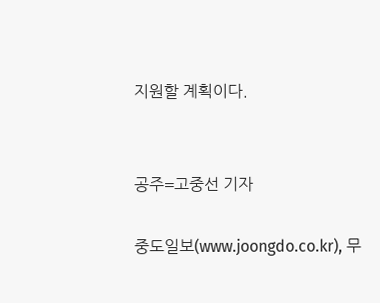지원할 계획이다.


공주=고중선 기자

중도일보(www.joongdo.co.kr), 무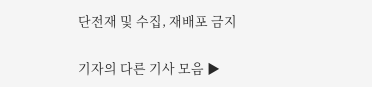단전재 및 수집, 재배포 금지

기자의 다른 기사 모음 ▶